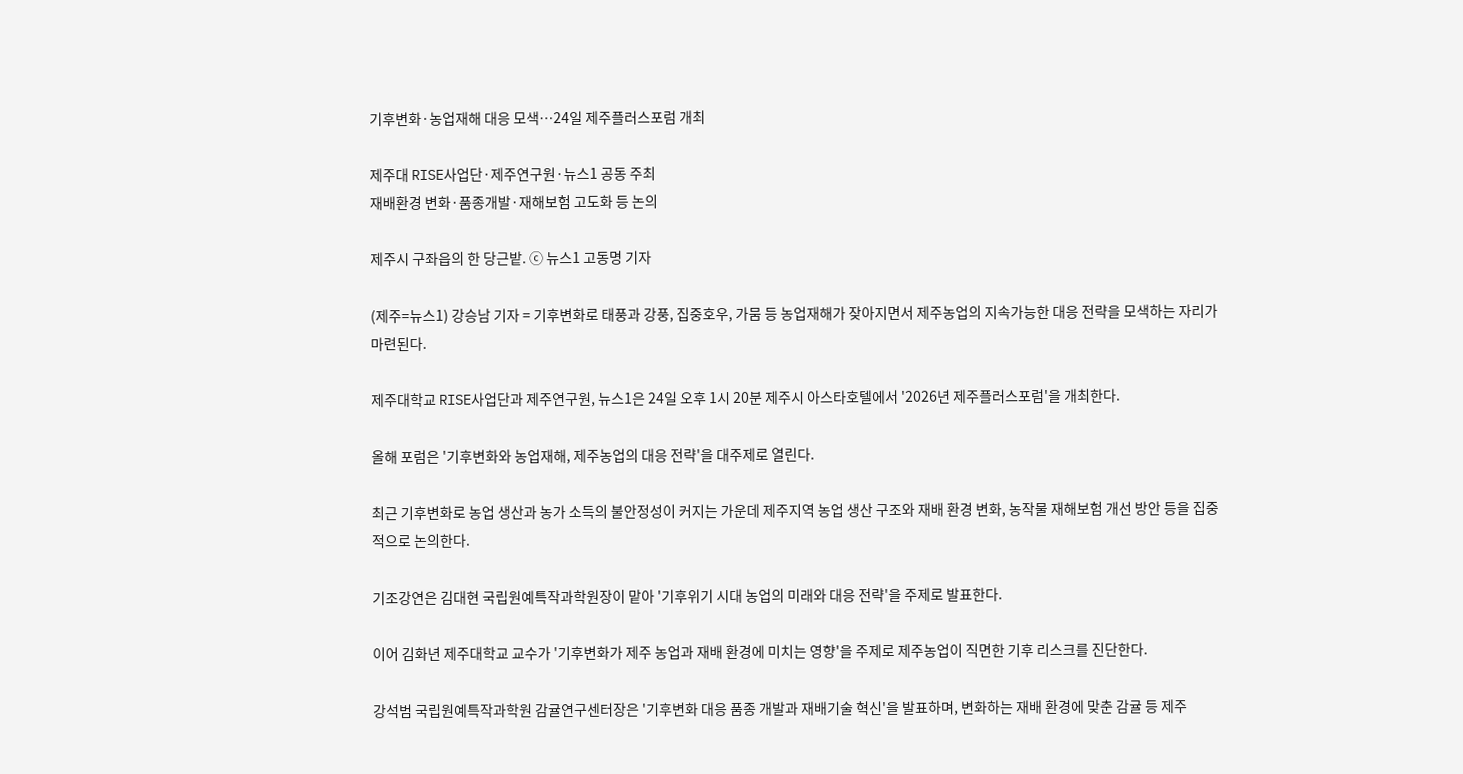기후변화·농업재해 대응 모색…24일 제주플러스포럼 개최

제주대 RISE사업단·제주연구원·뉴스1 공동 주최
재배환경 변화·품종개발·재해보험 고도화 등 논의

제주시 구좌읍의 한 당근밭. ⓒ 뉴스1 고동명 기자

(제주=뉴스1) 강승남 기자 = 기후변화로 태풍과 강풍, 집중호우, 가뭄 등 농업재해가 잦아지면서 제주농업의 지속가능한 대응 전략을 모색하는 자리가 마련된다.

제주대학교 RISE사업단과 제주연구원, 뉴스1은 24일 오후 1시 20분 제주시 아스타호텔에서 '2026년 제주플러스포럼'을 개최한다.

올해 포럼은 '기후변화와 농업재해, 제주농업의 대응 전략'을 대주제로 열린다.

최근 기후변화로 농업 생산과 농가 소득의 불안정성이 커지는 가운데 제주지역 농업 생산 구조와 재배 환경 변화, 농작물 재해보험 개선 방안 등을 집중적으로 논의한다.

기조강연은 김대현 국립원예특작과학원장이 맡아 '기후위기 시대 농업의 미래와 대응 전략'을 주제로 발표한다.

이어 김화년 제주대학교 교수가 '기후변화가 제주 농업과 재배 환경에 미치는 영향'을 주제로 제주농업이 직면한 기후 리스크를 진단한다.

강석범 국립원예특작과학원 감귤연구센터장은 '기후변화 대응 품종 개발과 재배기술 혁신'을 발표하며, 변화하는 재배 환경에 맞춘 감귤 등 제주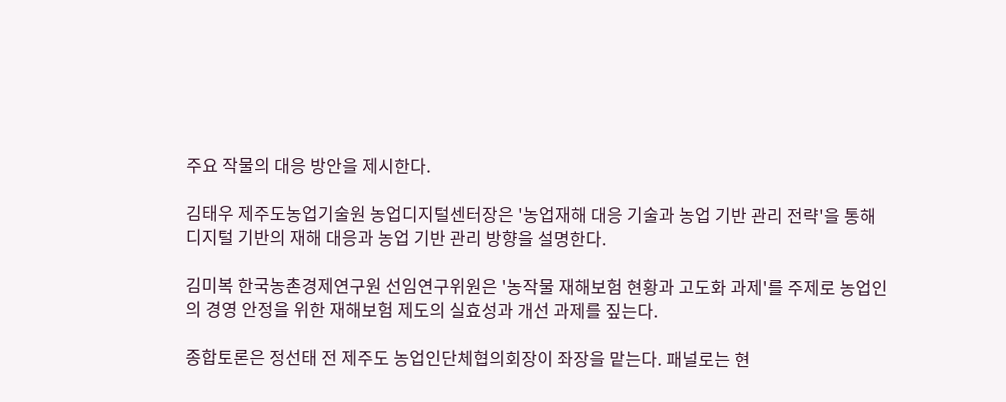주요 작물의 대응 방안을 제시한다.

김태우 제주도농업기술원 농업디지털센터장은 '농업재해 대응 기술과 농업 기반 관리 전략'을 통해 디지털 기반의 재해 대응과 농업 기반 관리 방향을 설명한다.

김미복 한국농촌경제연구원 선임연구위원은 '농작물 재해보험 현황과 고도화 과제'를 주제로 농업인의 경영 안정을 위한 재해보험 제도의 실효성과 개선 과제를 짚는다.

종합토론은 정선태 전 제주도 농업인단체협의회장이 좌장을 맡는다. 패널로는 현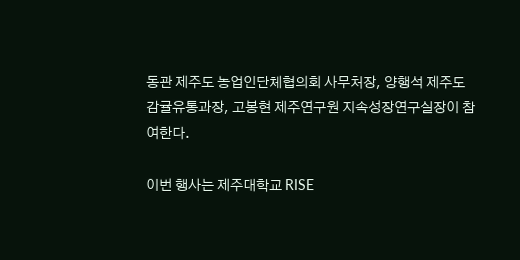동관 제주도 농업인단체협의회 사무처장, 양행석 제주도 감귤유통과장, 고봉현 제주연구원 지속성장연구실장이 참여한다.

이번 행사는 제주대학교 RISE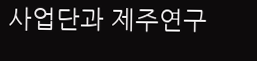사업단과 제주연구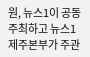원, 뉴스1이 공동 주최하고 뉴스1 제주본부가 주관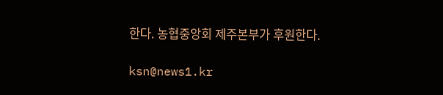한다. 농협중앙회 제주본부가 후원한다.

ksn@news1.kr